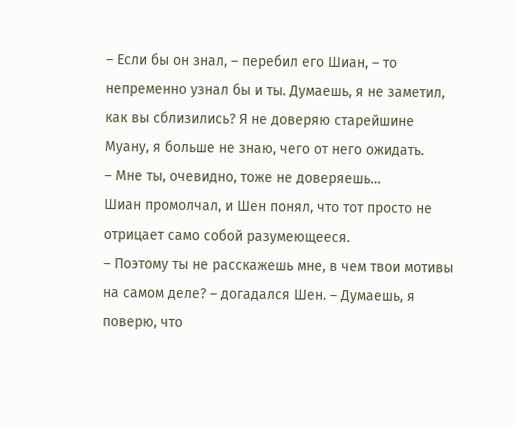– Если бы он знал, – перебил его Шиан, – то непременно узнал бы и ты. Думаешь, я не заметил, как вы сблизились? Я не доверяю старейшине Муану, я больше не знаю, чего от него ожидать.
– Мне ты, очевидно, тоже не доверяешь…
Шиан промолчал, и Шен понял, что тот просто не отрицает само собой разумеющееся.
– Поэтому ты не расскажешь мне, в чем твои мотивы на самом деле? – догадался Шен. – Думаешь, я поверю, что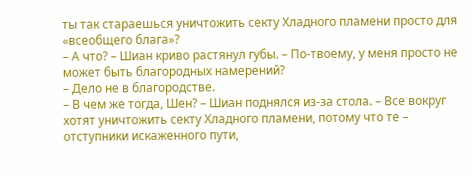ты так стараешься уничтожить секту Хладного пламени просто для «всеобщего блага»?
– А что? – Шиан криво растянул губы. – По-твоему, у меня просто не может быть благородных намерений?
– Дело не в благородстве.
– В чем же тогда, Шен? – Шиан поднялся из-за стола. – Все вокруг хотят уничтожить секту Хладного пламени, потому что те – отступники искаженного пути,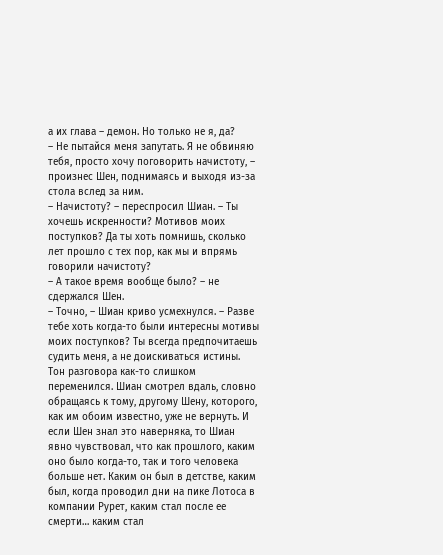а их глава – демон. Но только не я, да?
– Не пытайся меня запутать. Я не обвиняю тебя, просто хочу поговорить начистоту, – произнес Шен, поднимаясь и выходя из-за стола вслед за ним.
– Начистоту? – переспросил Шиан. – Ты хочешь искренности? Мотивов моих поступков? Да ты хоть помнишь, сколько лет прошло с тех пор, как мы и впрямь говорили начистоту?
– А такое время вообще было? – не сдержался Шен.
– Точно, – Шиан криво усмехнулся. – Разве тебе хоть когда-то были интересны мотивы моих поступков? Ты всегда предпочитаешь судить меня, а не доискиваться истины.
Тон разговора как-то слишком переменился. Шиан смотрел вдаль, словно обращаясь к тому, другому Шену, которого, как им обоим известно, уже не вернуть. И если Шен знал это наверняка, то Шиан явно чувствовал, что как прошлого, каким оно было когда-то, так и того человека больше нет. Каким он был в детстве, каким был, когда проводил дни на пике Лотоса в компании Рурет, каким стал после ее смерти… каким стал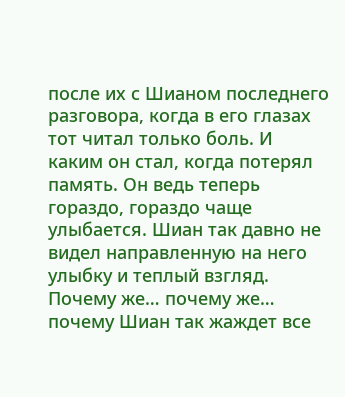после их с Шианом последнего разговора, когда в его глазах тот читал только боль. И каким он стал, когда потерял память. Он ведь теперь гораздо, гораздо чаще улыбается. Шиан так давно не видел направленную на него улыбку и теплый взгляд.
Почему же… почему же… почему Шиан так жаждет все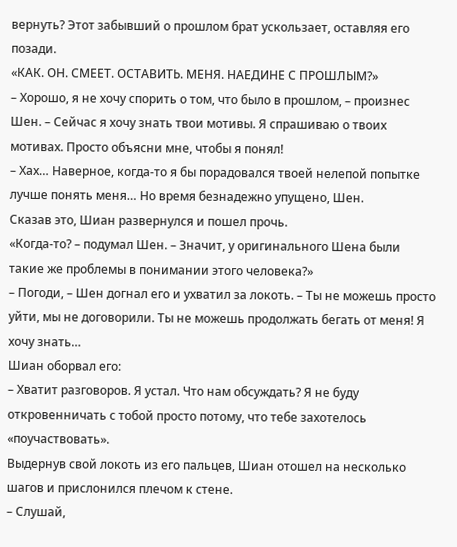вернуть? Этот забывший о прошлом брат ускользает, оставляя его позади.
«КАК. ОН. СМЕЕТ. ОСТАВИТЬ. МЕНЯ. НАЕДИНЕ С ПРОШЛЫМ?»
– Хорошо, я не хочу спорить о том, что было в прошлом, – произнес Шен. – Сейчас я хочу знать твои мотивы. Я спрашиваю о твоих мотивах. Просто объясни мне, чтобы я понял!
– Хах… Наверное, когда-то я бы порадовался твоей нелепой попытке лучше понять меня… Но время безнадежно упущено, Шен.
Сказав это, Шиан развернулся и пошел прочь.
«Когда-то? – подумал Шен. – Значит, у оригинального Шена были такие же проблемы в понимании этого человека?»
– Погоди, – Шен догнал его и ухватил за локоть. – Ты не можешь просто уйти, мы не договорили. Ты не можешь продолжать бегать от меня! Я хочу знать…
Шиан оборвал его:
– Хватит разговоров. Я устал. Что нам обсуждать? Я не буду откровенничать с тобой просто потому, что тебе захотелось «поучаствовать».
Выдернув свой локоть из его пальцев, Шиан отошел на несколько шагов и прислонился плечом к стене.
– Слушай,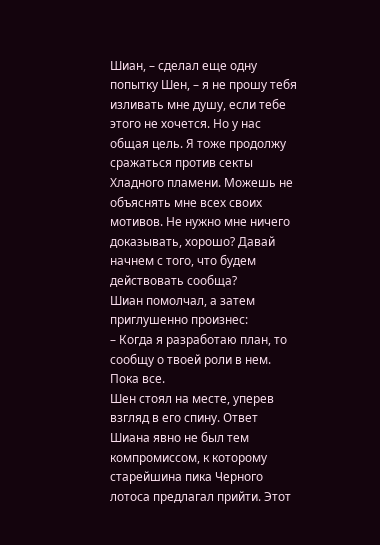Шиан, – сделал еще одну попытку Шен, – я не прошу тебя изливать мне душу, если тебе этого не хочется. Но у нас общая цель. Я тоже продолжу сражаться против секты Хладного пламени. Можешь не объяснять мне всех своих мотивов. Не нужно мне ничего доказывать, хорошо? Давай начнем с того, что будем действовать сообща?
Шиан помолчал, а затем приглушенно произнес:
– Когда я разработаю план, то сообщу о твоей роли в нем. Пока все.
Шен стоял на месте, уперев взгляд в его спину. Ответ Шиана явно не был тем компромиссом, к которому старейшина пика Черного лотоса предлагал прийти. Этот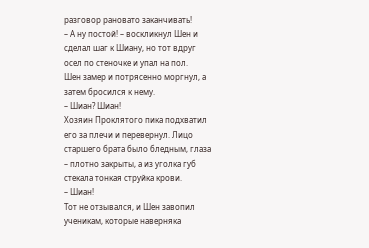разговор рановато заканчивать!
– А ну постой! – воскликнул Шен и сделал шаг к Шиану, но тот вдруг осел по стеночке и упал на пол.
Шен замер и потрясенно моргнул, а затем бросился к нему.
– Шиан? Шиан!
Хозяин Проклятого пика подхватил его за плечи и перевернул. Лицо старшего брата было бледным, глаза – плотно закрыты, а из уголка губ стекала тонкая струйка крови.
– Шиан!
Тот не отзывался, и Шен завопил ученикам, которые наверняка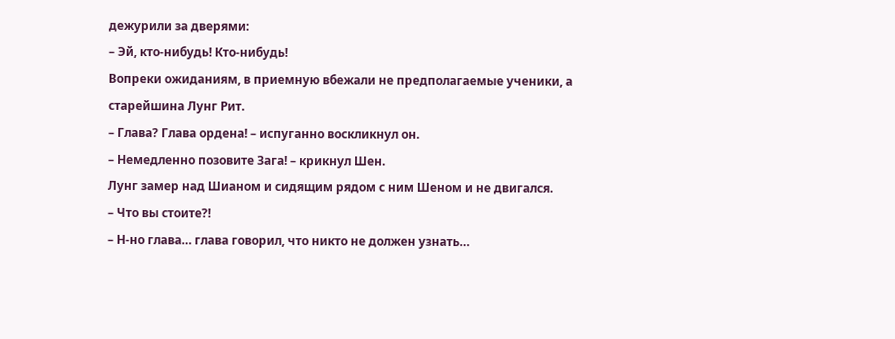дежурили за дверями:
– Эй, кто-нибудь! Кто-нибудь!
Вопреки ожиданиям, в приемную вбежали не предполагаемые ученики, а старейшина Лунг Рит.
– Глава? Глава ордена! – испуганно воскликнул он.
– Немедленно позовите Зага! – крикнул Шен.
Лунг замер над Шианом и сидящим рядом с ним Шеном и не двигался.
– Что вы стоите?!
– Н-но глава… глава говорил, что никто не должен узнать…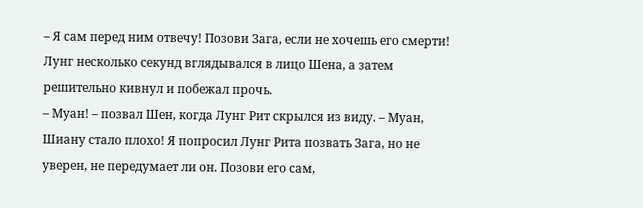– Я сам перед ним отвечу! Позови Зага, если не хочешь его смерти!
Лунг несколько секунд вглядывался в лицо Шена, а затем решительно кивнул и побежал прочь.
– Муан! – позвал Шен, когда Лунг Рит скрылся из виду. – Муан, Шиану стало плохо! Я попросил Лунг Рита позвать Зага, но не уверен, не передумает ли он. Позови его сам,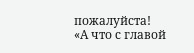пожалуйста!
«А что с главой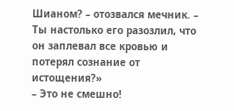Шианом? – отозвался мечник. – Ты настолько его разозлил, что он заплевал все кровью и потерял сознание от истощения?»
– Это не смешно!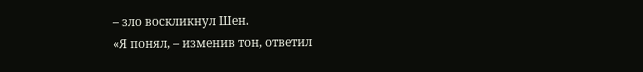– зло воскликнул Шен.
«Я понял, – изменив тон, ответил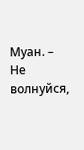Муан. – Не волнуйся,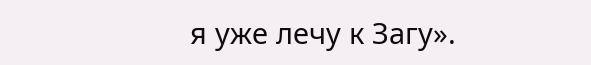я уже лечу к Загу».